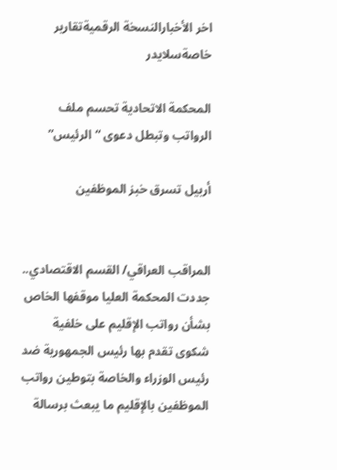اخر الأخبارالنسخة الرقميةتقارير خاصةسلايدر

المحكمة الاتحادية تحسم ملف الرواتب وتبطل دعوى “الرئيس”

أربيل تسرق خبز الموظفين


المراقب العراقي/ القسم الاقتصادي..
جددت المحكمة العليا موقفها الخاص بشأن رواتب الإقليم على خلفية شكوى تقدم بها رئيس الجمهورية ضد رئيس الوزراء والخاصة بتوطين رواتب الموظفين بالإقليم ما يبعث برسالة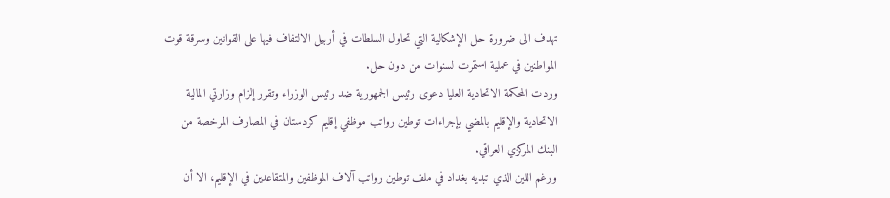تهدف الى ضرورة حل الإشكالية التي تحاول السلطات في أربيل الالتفاف فيها على القوانين وسرقة قوت المواطنين في عملية استمرت لسنوات من دون حل.
وردت المحكمة الاتحادية العليا دعوى رئيس الجمهورية ضد رئيس الوزراء وتقرر إلزام وزارتي المالية الاتحادية والإقليم بالمضي بإجراءات توطين رواتب موظفي إقليم كردستان في المصارف المرخصة من البنك المركزي العراقي.
ورغم اللين الذي تبديه بغداد في ملف توطين رواتب آلاف الموظفين والمتقاعدين في الإقليم، الا أن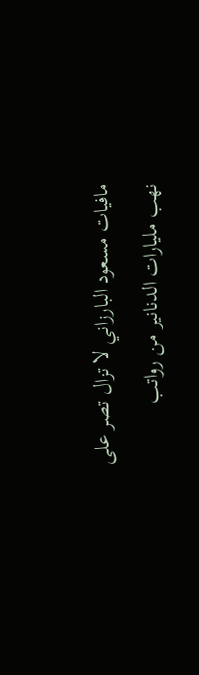مافيات مسعود البارزاني لا تزال تصر على نهب مليارات الدنانير من رواتب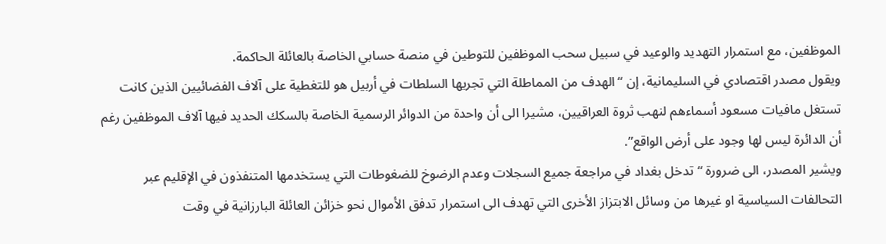الموظفين، مع استمرار التهديد والوعيد في سبيل سحب الموظفين للتوطين في منصة حسابي الخاصة بالعائلة الحاكمة.
ويقول مصدر اقتصادي في السليمانية، إن “الهدف من المماطلة التي تجريها السلطات في أربيل هو للتغطية على آلاف الفضائيين الذين كانت تستغل مافيات مسعود أسماءهم لنهب ثروة العراقيين، مشيرا الى أن واحدة من الدوائر الرسمية الخاصة بالسكك الحديد فيها آلاف الموظفين رغم أن الدائرة ليس لها وجود على أرض الواقع”.
ويشير المصدر، الى ضرورة “تدخل بغداد في مراجعة جميع السجلات وعدم الرضوخ للضغوطات التي يستخدمها المتنفذون في الإقليم عبر التحالفات السياسية او غيرها من وسائل الابتزاز الأخرى التي تهدف الى استمرار تدفق الأموال نحو خزائن العائلة البارزانية في وقت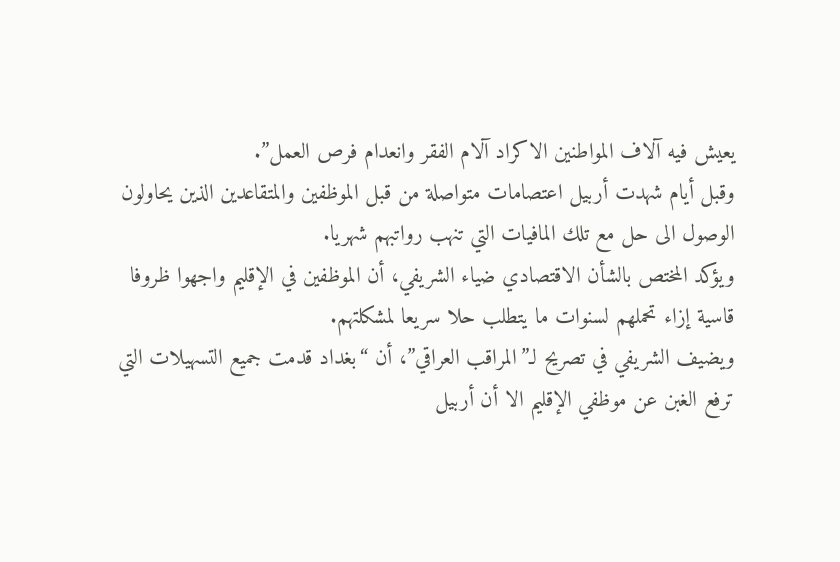يعيش فيه آلاف المواطنين الاكراد آلام الفقر وانعدام فرص العمل”.
وقبل أيام شهدت أربيل اعتصامات متواصلة من قبل الموظفين والمتقاعدين الذين يحاولون الوصول الى حل مع تلك المافيات التي تنهب رواتبهم شهريا.
ويؤكد المختص بالشأن الاقتصادي ضياء الشريفي، أن الموظفين في الإقليم واجهوا ظروفا قاسية إزاء تحملهم لسنوات ما يتطلب حلا سريعا لمشكلتهم.
ويضيف الشريفي في تصريح لـ”المراقب العراقي”، أن “بغداد قدمت جميع التسهيلات التي ترفع الغبن عن موظفي الإقليم الا أن أربيل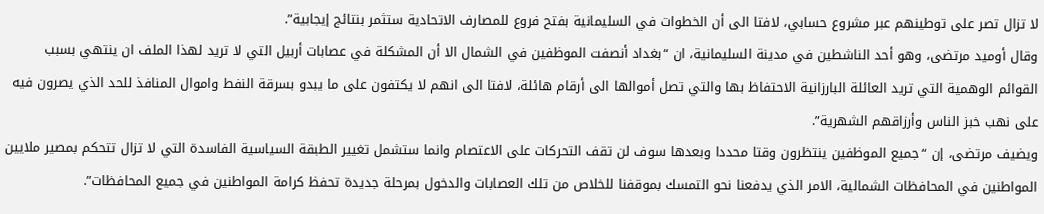لا تزال تصر على توطينهم عبر مشروع حسابي، لافتا الى أن الخطوات في السليمانية بفتح فروع للمصارف الاتحادية ستثمر بنتائج إيجابية”.
وقال أوميد مرتضى، وهو أحد الناشطين في مدينة السليمانية، ان “بغداد أنصفت الموظفين في الشمال الا أن المشكلة في عصابات أربيل التي لا تريد لهذا الملف ان ينتهي بسبب القوائم الوهمية التي تريد العائلة البارزانية الاحتفاظ بها والتي تصل أموالها الى أرقام هائلة، لافتا الى انهم لا يكتفون على ما يبدو بسرقة النفط واموال المنافذ للحد الذي يصرون فيه على نهب خبز الناس وأرزاقهم الشهرية”.
ويضيف مرتضى، إن “جميع الموظفين ينتظرون وقتا محددا وبعدها سوف لن تقف التحركات على الاعتصام وانما ستشمل تغيير الطبقة السياسية الفاسدة التي لا تزال تتحكم بمصير ملايين المواطنين في المحافظات الشمالية، الامر الذي يدفعنا نحو التمسك بموقفنا للخلاص من تلك العصابات والدخول بمرحلة جديدة تحفظ كرامة المواطنين في جميع المحافظات”.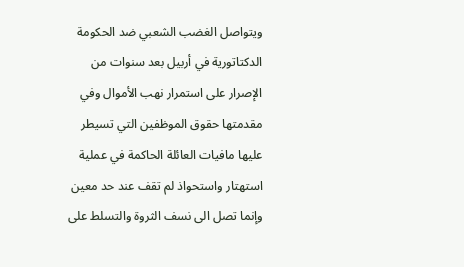ويتواصل الغضب الشعبي ضد الحكومة الدكتاتورية في أربيل بعد سنوات من الإصرار على استمرار نهب الأموال وفي مقدمتها حقوق الموظفين التي تسيطر عليها مافيات العائلة الحاكمة في عملية استهتار واستحواذ لم تقف عند حد معين وإنما تصل الى نسف الثروة والتسلط على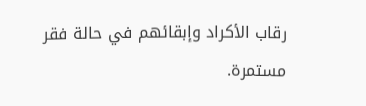رقاب الأكراد وإبقائهم في حالة فقر مستمرة.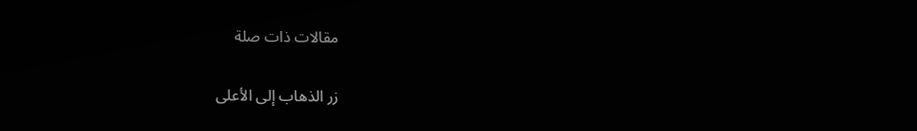مقالات ذات صلة

زر الذهاب إلى الأعلى